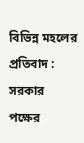বিভিন্ন মহলের প্রতিবাদ : সরকার পক্ষের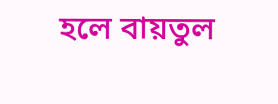হলে বায়তুল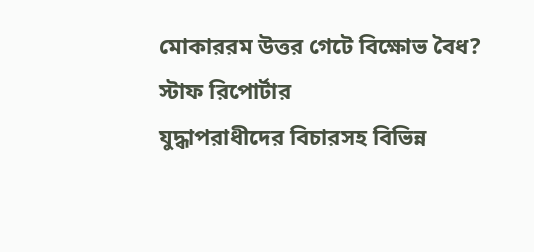মোকাররম উত্তর গেটে বিক্ষোভ বৈধ?
স্টাফ রিপোর্টার
যুদ্ধাপরাধীদের বিচারসহ বিভিন্ন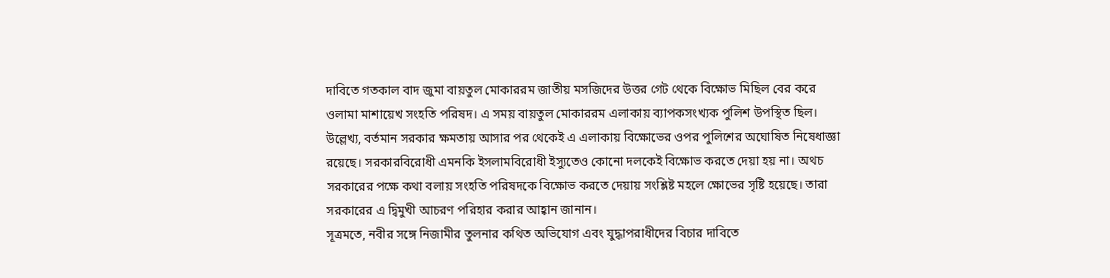দাবিতে গতকাল বাদ জুমা বায়তুল মোকাররম জাতীয় মসজিদের উত্তর গেট থেকে বিক্ষোভ মিছিল বের করে ওলামা মাশায়েখ সংহতি পরিষদ। এ সময় বায়তুল মোকাররম এলাকায় ব্যাপকসংখ্যক পুলিশ উপস্থিত ছিল। উল্লেখ্য, বর্তমান সরকার ক্ষমতায় আসার পর থেকেই এ এলাকায় বিক্ষোভের ওপর পুলিশের অঘোষিত নিষেধাজ্ঞা রয়েছে। সরকারবিরোধী এমনকি ইসলামবিরোধী ইস্যুতেও কোনো দলকেই বিক্ষোভ করতে দেয়া হয় না। অথচ সরকারের পক্ষে কথা বলায় সংহতি পরিষদকে বিক্ষোভ করতে দেয়ায় সংশ্লিষ্ট মহলে ক্ষোভের সৃষ্টি হয়েছে। তারা সরকারের এ দ্বিমুখী আচরণ পরিহার করার আহ্বান জানান।
সূত্রমতে, নবীর সঙ্গে নিজামীর তুলনার কথিত অভিযোগ এবং যুদ্ধাপরাধীদের বিচার দাবিতে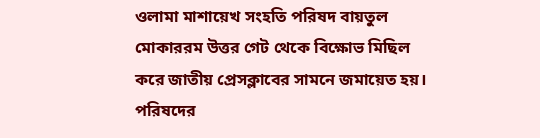ওলামা মাশায়েখ সংহতি পরিষদ বায়তুল মোকাররম উত্তর গেট থেকে বিক্ষোভ মিছিল করে জাতীয় প্রেসক্লাবের সামনে জমায়েত হয়। পরিষদের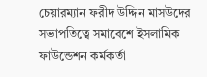চেয়ারম্যান ফরীদ উদ্দিন মাসউদের সভাপতিত্বে সমাবেশে ইসলামিক ফাউন্ডেশন কর্মকর্তা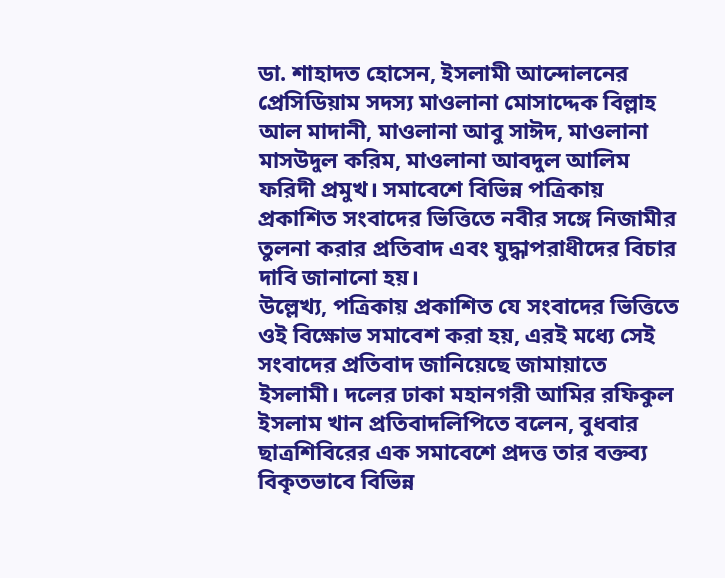ডা. শাহাদত হোসেন, ইসলামী আন্দোলনের প্রেসিডিয়াম সদস্য মাওলানা মোসাদ্দেক বিল্লাহ আল মাদানী, মাওলানা আবু সাঈদ, মাওলানা মাসউদুল করিম, মাওলানা আবদুল আলিম ফরিদী প্রমুখ। সমাবেশে বিভিন্ন পত্রিকায় প্রকাশিত সংবাদের ভিত্তিতে নবীর সঙ্গে নিজামীর তুলনা করার প্রতিবাদ এবং যুদ্ধাপরাধীদের বিচার দাবি জানানো হয়।
উল্লেখ্য, পত্রিকায় প্রকাশিত যে সংবাদের ভিত্তিতে ওই বিক্ষোভ সমাবেশ করা হয়, এরই মধ্যে সেই সংবাদের প্রতিবাদ জানিয়েছে জামায়াতে ইসলামী। দলের ঢাকা মহানগরী আমির রফিকুল ইসলাম খান প্রতিবাদলিপিতে বলেন, বুধবার ছাত্রশিবিরের এক সমাবেশে প্রদত্ত তার বক্তব্য বিকৃতভাবে বিভিন্ন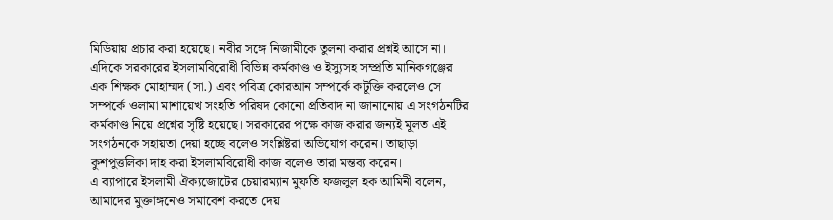মিডিয়ায় প্রচার করা হয়েছে। নবীর সঙ্গে নিজামীকে তুলনা করার প্রশ্নই আসে না।
এদিকে সরকারের ইসলামবিরোধী বিভিন্ন কর্মকাণ্ড ও ইস্যুসহ সম্প্রতি মানিকগঞ্জের এক শিক্ষক মোহাম্মদ (সা.) এবং পবিত্র কোরআন সম্পর্কে কটূক্তি করলেও সে সম্পর্কে ওলামা মাশায়েখ সংহতি পরিষদ কোনো প্রতিবাদ না জানানোয় এ সংগঠনটির কর্মকাণ্ড নিয়ে প্রশ্নের সৃষ্টি হয়েছে। সরকারের পক্ষে কাজ করার জন্যই মূলত এই সংগঠনকে সহায়তা দেয়া হচ্ছে বলেও সংশ্লিষ্টরা অভিযোগ করেন। তাছাড়া কুশপুত্তলিকা দাহ করা ইসলামবিরোধী কাজ বলেও তারা মন্তব্য করেন।
এ ব্যাপারে ইসলামী ঐক্যজোটের চেয়ারম্যান মুফতি ফজলুল হক আমিনী বলেন, আমাদের মুক্তাঙ্গনেও সমাবেশ করতে দেয়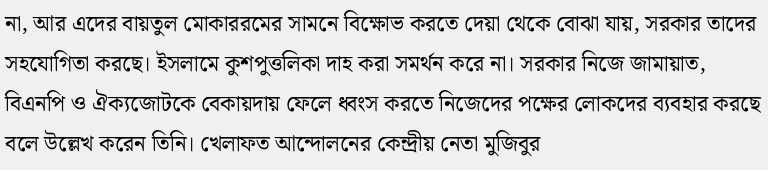না, আর এদের বায়তুল মোকাররমের সামনে বিক্ষোভ করতে দেয়া থেকে বোঝা যায়, সরকার তাদের সহযোগিতা করছে। ইসলামে কুশপুত্তলিকা দাহ করা সমর্থন করে না। সরকার নিজে জামায়াত, বিএনপি ও ঐক্যজোটকে বেকায়দায় ফেলে ধ্বংস করতে নিজেদের পক্ষের লোকদের ব্যবহার করছে বলে উল্লেখ করেন তিনি। খেলাফত আন্দোলনের কেন্দ্রীয় নেতা মুজিবুর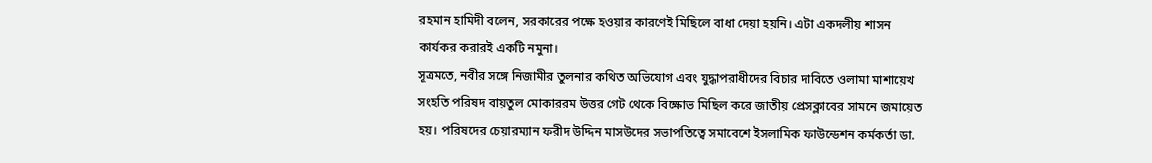রহমান হামিদী বলেন, সরকারের পক্ষে হওয়ার কারণেই মিছিলে বাধা দেয়া হয়নি। এটা একদলীয় শাসন কার্যকর করারই একটি নমুনা।
সূত্রমতে, নবীর সঙ্গে নিজামীর তুলনার কথিত অভিযোগ এবং যুদ্ধাপরাধীদের বিচার দাবিতে ওলামা মাশায়েখ সংহতি পরিষদ বায়তুল মোকাররম উত্তর গেট থেকে বিক্ষোভ মিছিল করে জাতীয় প্রেসক্লাবের সামনে জমায়েত হয়। পরিষদের চেয়ারম্যান ফরীদ উদ্দিন মাসউদের সভাপতিত্বে সমাবেশে ইসলামিক ফাউন্ডেশন কর্মকর্তা ডা.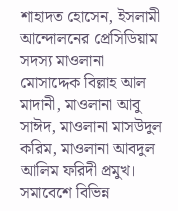শাহাদত হোসেন, ইসলামী আন্দোলনের প্রেসিডিয়াম সদস্য মাওলানা মোসাদ্দেক বিল্লাহ আল মাদানী, মাওলানা আবু সাঈদ, মাওলানা মাসউদুল করিম, মাওলানা আবদুল আলিম ফরিদী প্রমুখ। সমাবেশে বিভিন্ন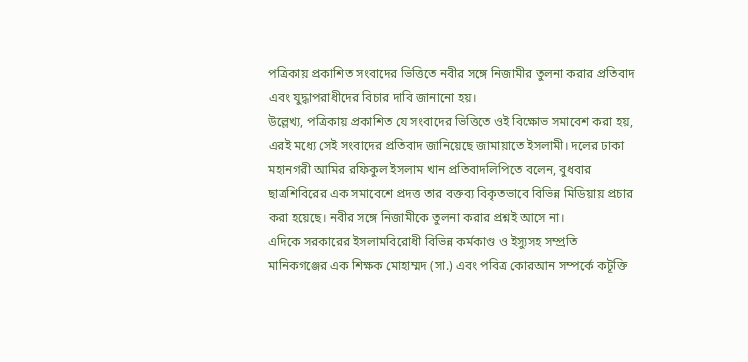পত্রিকায় প্রকাশিত সংবাদের ভিত্তিতে নবীর সঙ্গে নিজামীর তুলনা করার প্রতিবাদ এবং যুদ্ধাপরাধীদের বিচার দাবি জানানো হয়।
উল্লেখ্য, পত্রিকায় প্রকাশিত যে সংবাদের ভিত্তিতে ওই বিক্ষোভ সমাবেশ করা হয়, এরই মধ্যে সেই সংবাদের প্রতিবাদ জানিয়েছে জামায়াতে ইসলামী। দলের ঢাকা মহানগরী আমির রফিকুল ইসলাম খান প্রতিবাদলিপিতে বলেন, বুধবার ছাত্রশিবিরের এক সমাবেশে প্রদত্ত তার বক্তব্য বিকৃতভাবে বিভিন্ন মিডিয়ায় প্রচার করা হয়েছে। নবীর সঙ্গে নিজামীকে তুলনা করার প্রশ্নই আসে না।
এদিকে সরকারের ইসলামবিরোধী বিভিন্ন কর্মকাণ্ড ও ইস্যুসহ সম্প্রতি মানিকগঞ্জের এক শিক্ষক মোহাম্মদ (সা.) এবং পবিত্র কোরআন সম্পর্কে কটূক্তি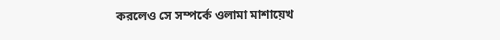করলেও সে সম্পর্কে ওলামা মাশায়েখ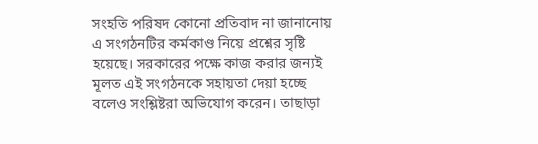সংহতি পরিষদ কোনো প্রতিবাদ না জানানোয় এ সংগঠনটির কর্মকাণ্ড নিয়ে প্রশ্নের সৃষ্টি হয়েছে। সরকারের পক্ষে কাজ করার জন্যই মূলত এই সংগঠনকে সহায়তা দেয়া হচ্ছে বলেও সংশ্লিষ্টরা অভিযোগ করেন। তাছাড়া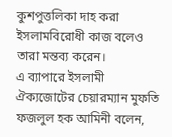কুশপুত্তলিকা দাহ করা ইসলামবিরোধী কাজ বলেও তারা মন্তব্য করেন।
এ ব্যাপারে ইসলামী ঐক্যজোটের চেয়ারম্যান মুফতি ফজলুল হক আমিনী বলেন,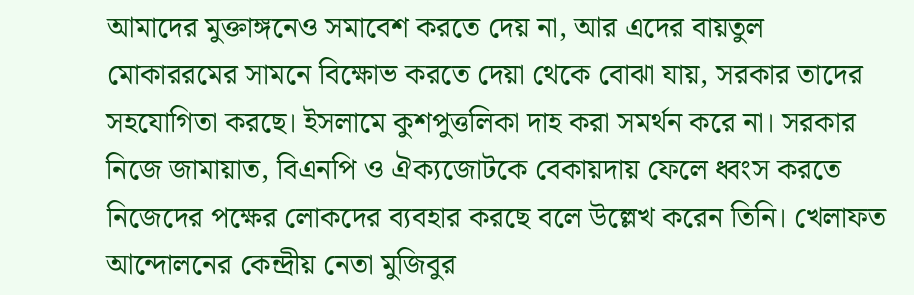আমাদের মুক্তাঙ্গনেও সমাবেশ করতে দেয় না, আর এদের বায়তুল মোকাররমের সামনে বিক্ষোভ করতে দেয়া থেকে বোঝা যায়, সরকার তাদের সহযোগিতা করছে। ইসলামে কুশপুত্তলিকা দাহ করা সমর্থন করে না। সরকার নিজে জামায়াত, বিএনপি ও ঐক্যজোটকে বেকায়দায় ফেলে ধ্বংস করতে নিজেদের পক্ষের লোকদের ব্যবহার করছে বলে উল্লেখ করেন তিনি। খেলাফত আন্দোলনের কেন্দ্রীয় নেতা মুজিবুর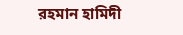রহমান হামিদী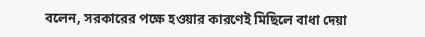বলেন, সরকারের পক্ষে হওয়ার কারণেই মিছিলে বাধা দেয়া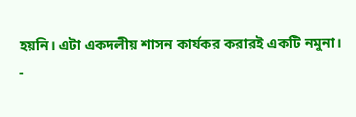হয়নি। এটা একদলীয় শাসন কার্যকর করারই একটি নমুনা।
-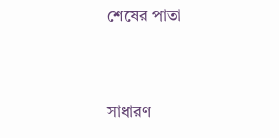শেষের পাতা


সাধারণ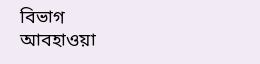বিভাগ
আবহাওয়া